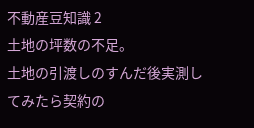不動産豆知識 2
土地の坪数の不足。
土地の引渡しのすんだ後実測してみたら契約の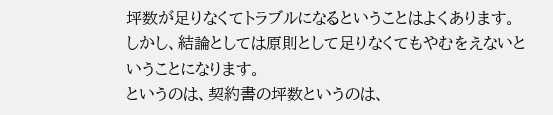坪数が足りなくてトラブルになるということはよくあります。
しかし、結論としては原則として足りなくてもやむをえないということになります。
というのは、契約書の坪数というのは、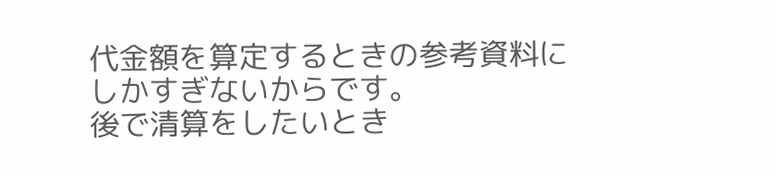代金額を算定するときの参考資料にしかすぎないからです。
後で清算をしたいとき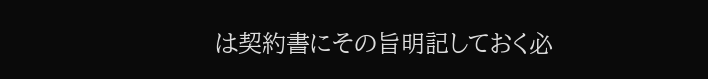は契約書にその旨明記しておく必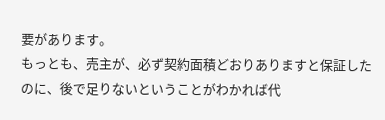要があります。
もっとも、売主が、必ず契約面積どおりありますと保証したのに、後で足りないということがわかれば代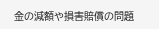金の減額や損害賠償の問題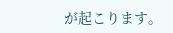が起こります。